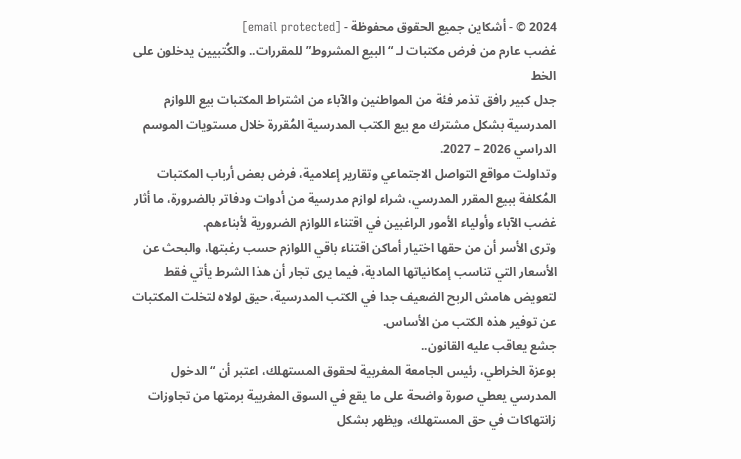2024 © - أشكاين جميع الحقوق محفوظة - [email protected]
غضب عارم من فرض مكتبات لـ “البيع المشروط” للمقررات.. والكُتبيين يدخلون على الخط
جدل كبير رافق تذمر فئة من المواطنين والآباء من اشتراط المكتبات بيع اللوازم المدرسية بشكل مشترك مع بيع الكتب المدرسية المُقررة خلال مستويات الموسم الدراسي 2026 – 2027.
وتداولت مواقع التواصل الاجتماعي وتقارير إعلامية، فرض بعض أرباب المكتبات المُكلفة ببيع المقرر المدرسي، شراء لوازم مدرسية من أدوات ودفاتر بالضرورة، ما أثار غضب الآباء وأولياء الأمور الراغبين في اقتناء اللوازم الضرورية لأبناءهم.
وترى الأسر أن من حقها اختيار أماكن اقتناء باقي اللوازم حسب رغبتها، والبحث عن الأسعار التي تناسب إمكانياتها المادية، فيما يرى تجار أن هذا الشرط يأتي فقط لتعويض هامش الربح الضعيف جدا في الكتب المدرسية، حيق لولاه لتخلت المكتبات عن توفير هذه الكتب من الأساس.
جشع يعاقب عليه القانون..
بوعزة الخراطي، رئيس الجامعة المغربية لحقوق المستهلك، اعتبر أن “الدخول المدرسي يعطي صورة واضحة على ما يقع في السوق المغربية برمتها من تجاوزات زانتهاكات في حق المستهلك، ويظهر بشكل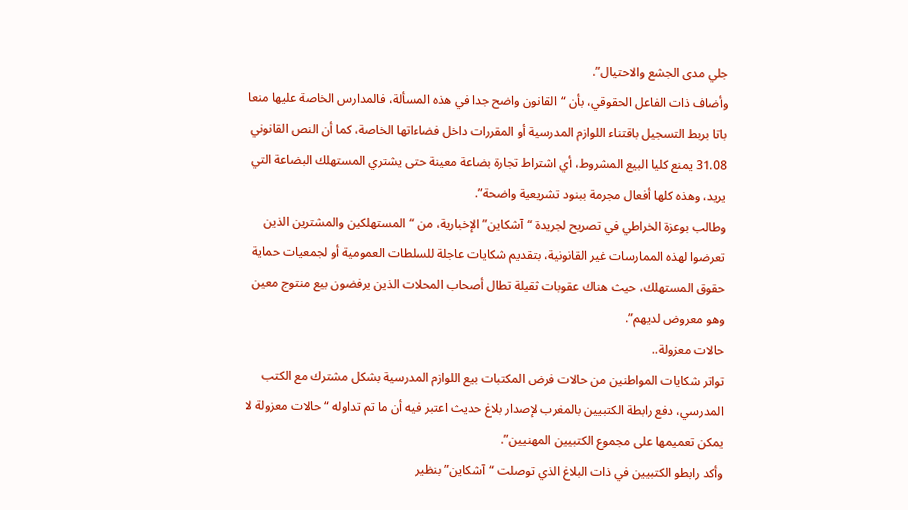جلي مدى الجشع والاحتيال”.
وأضاف ذات الفاعل الحقوقي، بأن “القانون واضح جدا في هذه المسألة، فالمدارس الخاصة عليها منعا باتا بربط التسجيل باقتناء اللوازم المدرسية أو المقررات داخل فضاءاتها الخاصة، كما أن النص القانوني 31.08 يمنع كليا البيع المشروط، أي اشتراط تجارة بضاعة معينة حتى يشتري المستهلك البضاعة التي يريد، وهذه كلها أفعال مجرمة ببنود تشريعية واضحة”.
وطالب بوعزة الخراطي في تصريح لجريدة “آشكاين” الإخبارية، من “المستهلكين والمشترين الذين تعرضوا لهذه الممارسات غير القانونية، بتقديم شكايات عاجلة للسلطات العمومية أو لجمعيات حماية حقوق المستهلك، حيث هناك عقوبات ثقيلة تطال أصحاب المحلات الذين يرفضون بيع منتوج معين وهو معروض لديهم”.
حالات معزولة..
تواتر شكايات المواطنين من حالات فرض المكتبات بيع اللوازم المدرسية بشكل مشترك مع الكتب المدرسي، دفع رابطة الكتبيين بالمغرب لإصدار بلاغ حديث اعتبر فيه أن ما تم تداوله “حالات معزولة لا يمكن تعميمها على مجموع الكتبيين المهنيين”.
وأكد رابطو الكتبيين في ذات البلاغ الذي توصلت “آشكاين” بنظير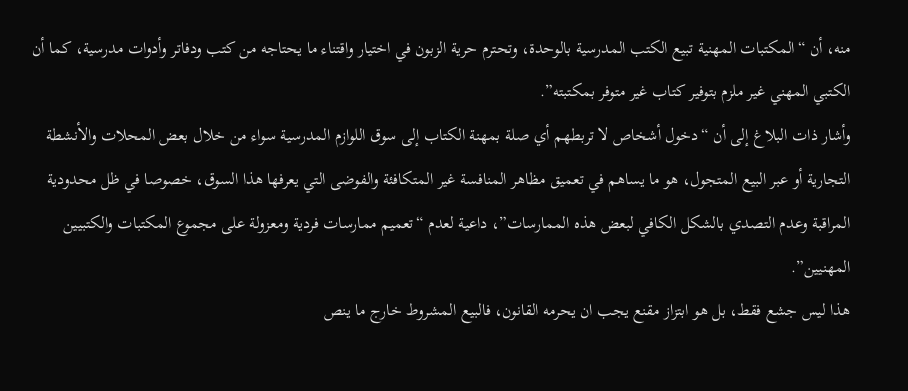منه، أن “المكتبات المهنية تبيع الكتب المدرسية بالوحدة، وتحترم حرية الزبون في اختيار واقتناء ما يحتاجه من كتب ودفاتر وأدوات مدرسية، كما أن الكتبي المهني غير ملزم بتوفير كتاب غير متوفر بمكتبته”.
وأشار ذات البلاغ إلى أن “دخول أشخاص لا تربطهم أي صلة بمهنة الكتاب إلى سوق اللوازم المدرسية سواء من خلال بعض المحلات والأنشطة التجارية أو عبر البيع المتجول، هو ما يساهم في تعميق مظاهر المنافسة غير المتكافئة والفوضى التي يعرفها هذا السوق، خصوصا في ظل محدودية المراقبة وعدم التصدي بالشكل الكافي لبعض هذه الممارسات”، داعية لعدم “تعميم ممارسات فردية ومعزولة على مجموع المكتبات والكتبيين المهنيين”.
هذا ليس جشع فقط، بل هو ابتزاز مقنع يجب ان يحرمه القانون، فالبيع المشروط خارج ما ينص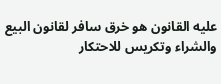عليه القانون هو خرق سافر لقانون البيع والشراء وتكريس للاحتكار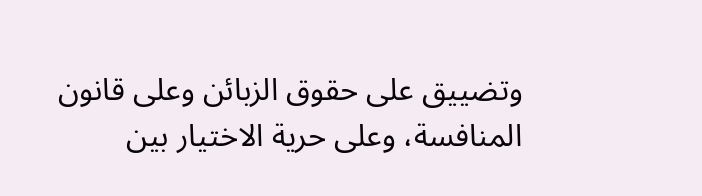وتضييق على حقوق الزبائن وعلى قانون المنافسة، وعلى حرية الاختيار بين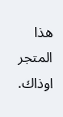هذا المتجر اوذاك.